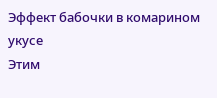Эффект бабочки в комарином укусе
Этим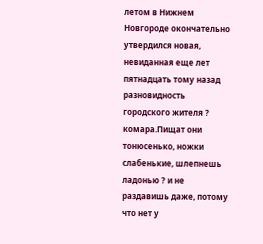летом в Нижнем Новгороде окончательно утвердился новая, невиданная еще лет пятнадцать тому назад разновидность городского жителя ? комара.Пищат они тонюсенько, ножки слабенькие, шлепнешь ладонью ? и не раздавишь даже, потому что нет у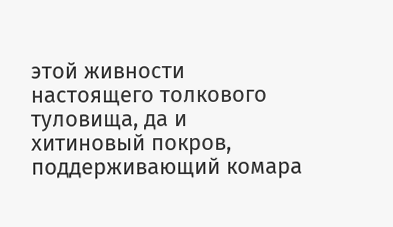этой живности настоящего толкового туловища, да и хитиновый покров, поддерживающий комара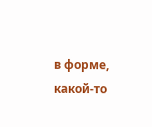в форме, какой-то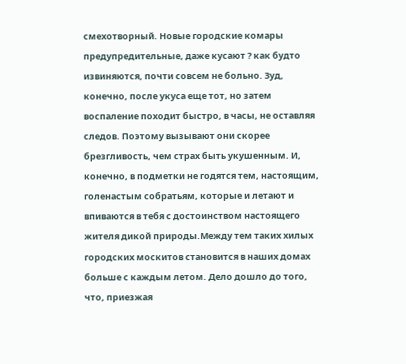смехотворный. Новые городские комары предупредительные, даже кусают ? как будто извиняются, почти совсем не больно. Зуд, конечно, после укуса еще тот, но затем воспаление походит быстро, в часы, не оставляя следов. Поэтому вызывают они скорее брезгливость, чем страх быть укушенным. И, конечно, в подметки не годятся тем, настоящим, голенастым собратьям, которые и летают и впиваются в тебя с достоинством настоящего жителя дикой природы.Между тем таких хилых городских москитов становится в наших домах больше с каждым летом. Дело дошло до того, что, приезжая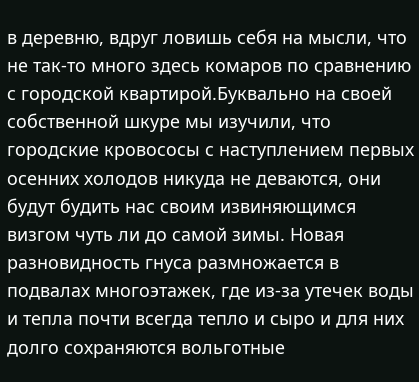в деревню, вдруг ловишь себя на мысли, что не так-то много здесь комаров по сравнению с городской квартирой.Буквально на своей собственной шкуре мы изучили, что городские кровососы с наступлением первых осенних холодов никуда не деваются, они будут будить нас своим извиняющимся визгом чуть ли до самой зимы. Новая разновидность гнуса размножается в подвалах многоэтажек, где из-за утечек воды и тепла почти всегда тепло и сыро и для них долго сохраняются вольготные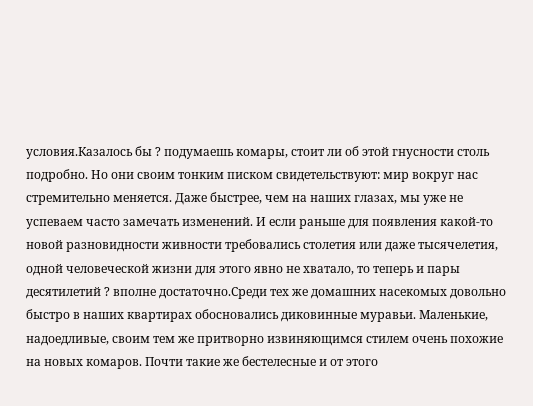условия.Казалось бы ? подумаешь комары, стоит ли об этой гнусности столь подробно. Но они своим тонким писком свидетельствуют: мир вокруг нас стремительно меняется. Даже быстрее, чем на наших глазах, мы уже не успеваем часто замечать изменений. И если раньше для появления какой-то новой разновидности живности требовались столетия или даже тысячелетия, одной человеческой жизни для этого явно не хватало, то теперь и пары десятилетий ? вполне достаточно.Среди тех же домашних насекомых довольно быстро в наших квартирах обосновались диковинные муравьи. Маленькие, надоедливые, своим тем же притворно извиняющимся стилем очень похожие на новых комаров. Почти такие же бестелесные и от этого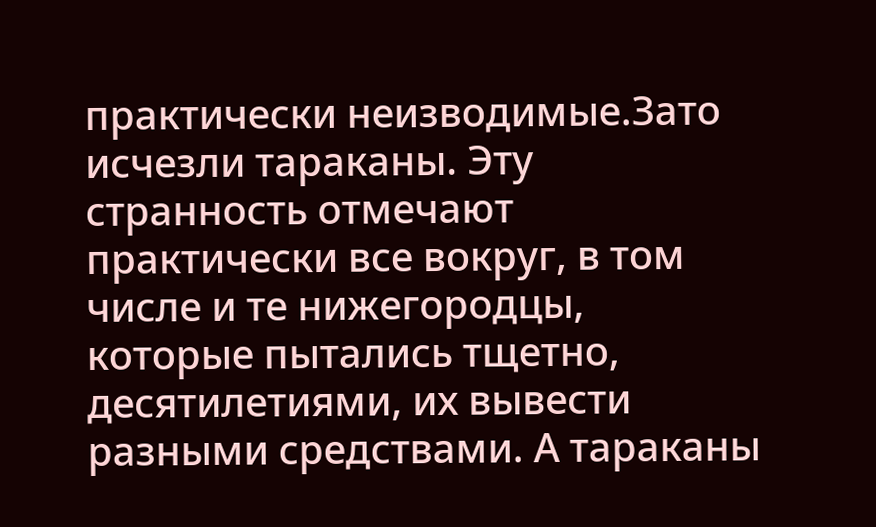практически неизводимые.Зато исчезли тараканы. Эту странность отмечают практически все вокруг, в том числе и те нижегородцы, которые пытались тщетно, десятилетиями, их вывести разными средствами. А тараканы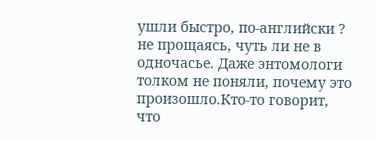ушли быстро, по-английски ? не прощаясь, чуть ли не в одночасье. Даже энтомологи толком не поняли, почему это произошло.Кто-то говорит, что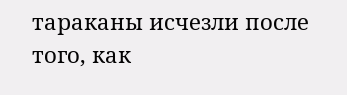тараканы исчезли после того, как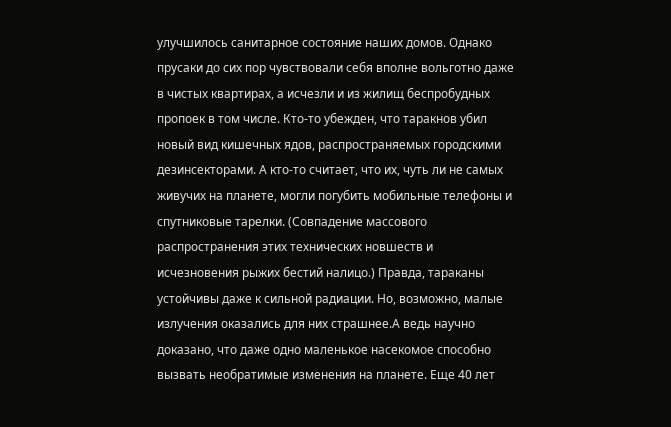улучшилось санитарное состояние наших домов. Однако прусаки до сих пор чувствовали себя вполне вольготно даже в чистых квартирах, а исчезли и из жилищ беспробудных пропоек в том числе. Кто-то убежден, что таракнов убил новый вид кишечных ядов, распространяемых городскими дезинсекторами. А кто-то считает, что их, чуть ли не самых живучих на планете, могли погубить мобильные телефоны и спутниковые тарелки. (Совпадение массового распространения этих технических новшеств и исчезновения рыжих бестий налицо.) Правда, тараканы устойчивы даже к сильной радиации. Но, возможно, малые излучения оказались для них страшнее.А ведь научно доказано, что даже одно маленькое насекомое способно вызвать необратимые изменения на планете. Еще 40 лет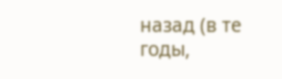назад (в те годы,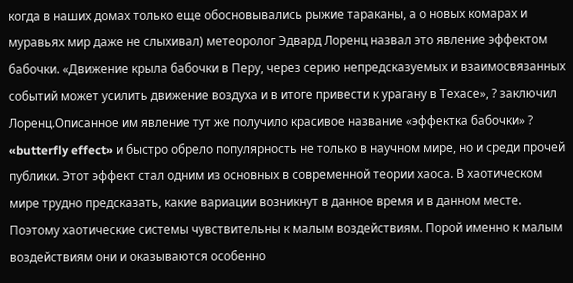когда в наших домах только еще обосновывались рыжие тараканы, а о новых комарах и муравьях мир даже не слыхивал) метеоролог Эдвард Лоренц назвал это явление эффектом бабочки. «Движение крыла бабочки в Перу, через серию непредсказуемых и взаимосвязанных событий может усилить движение воздуха и в итоге привести к урагану в Техасе», ? заключил Лоренц.Описанное им явление тут же получило красивое название «эффектка бабочки» ? «butterfly effect» и быстро обрело популярность не только в научном мире, но и среди прочей публики. Этот эффект стал одним из основных в современной теории хаоса. В хаотическом мире трудно предсказать, какие вариации возникнут в данное время и в данном месте. Поэтому хаотические системы чувствительны к малым воздействиям. Порой именно к малым воздействиям они и оказываются особенно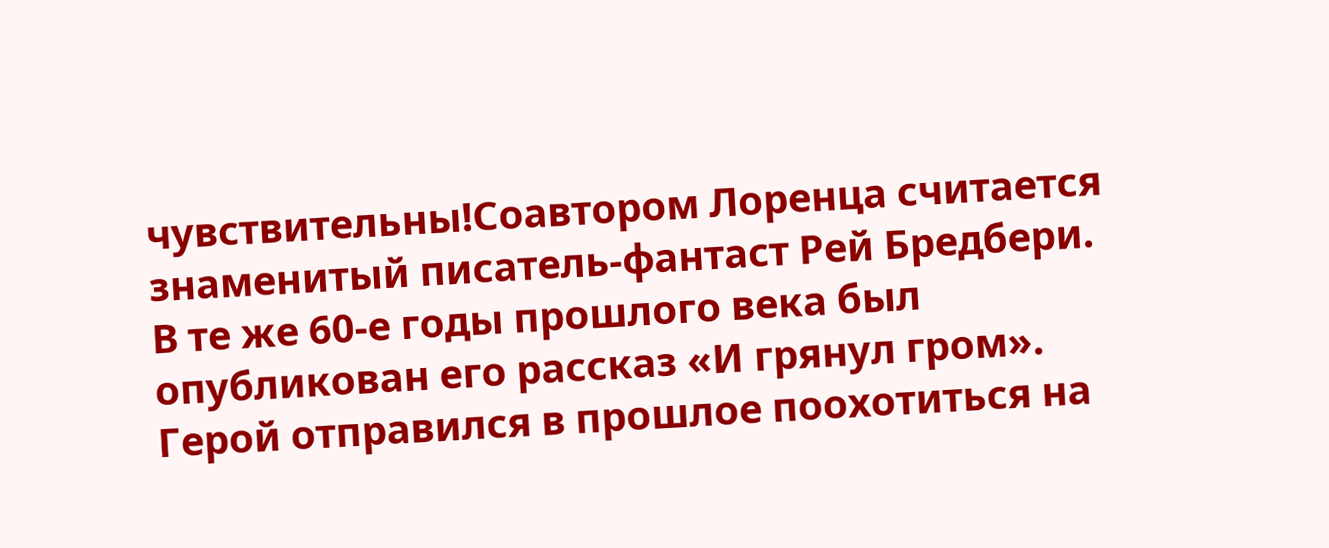чувствительны!Соавтором Лоренца считается знаменитый писатель-фантаст Рей Бредбери. В те же 60‑е годы прошлого века был опубликован его рассказ «И грянул гром». Герой отправился в прошлое поохотиться на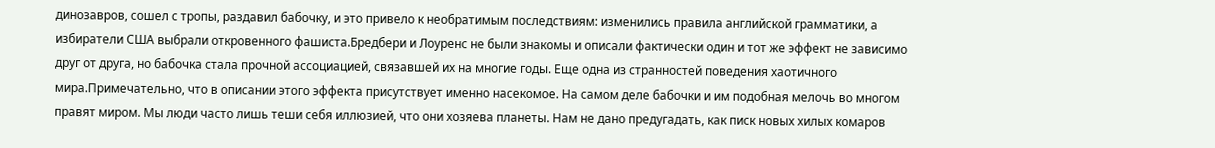динозавров, сошел с тропы, раздавил бабочку, и это привело к необратимым последствиям: изменились правила английской грамматики, а избиратели США выбрали откровенного фашиста.Бредбери и Лоуренс не были знакомы и описали фактически один и тот же эффект не зависимо друг от друга, но бабочка стала прочной ассоциацией, связавшей их на многие годы. Еще одна из странностей поведения хаотичного мира.Примечательно, что в описании этого эффекта присутствует именно насекомое. На самом деле бабочки и им подобная мелочь во многом правят миром. Мы люди часто лишь теши себя иллюзией, что они хозяева планеты. Нам не дано предугадать, как писк новых хилых комаров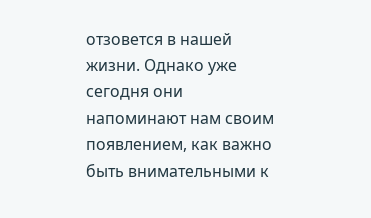отзовется в нашей жизни. Однако уже сегодня они напоминают нам своим появлением, как важно быть внимательными к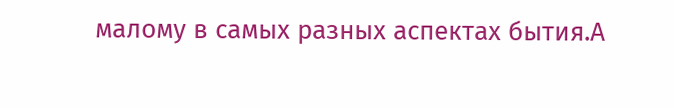малому в самых разных аспектах бытия.А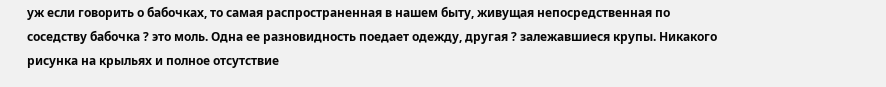уж если говорить о бабочках, то самая распространенная в нашем быту, живущая непосредственная по соседству бабочка ? это моль. Одна ее разновидность поедает одежду, другая ? залежавшиеся крупы. Никакого рисунка на крыльях и полное отсутствие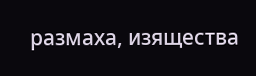размаха, изящества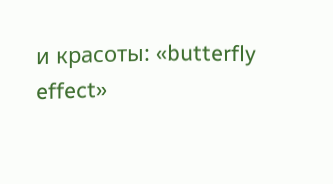и красоты: «butterfly effect»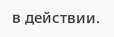в действии.